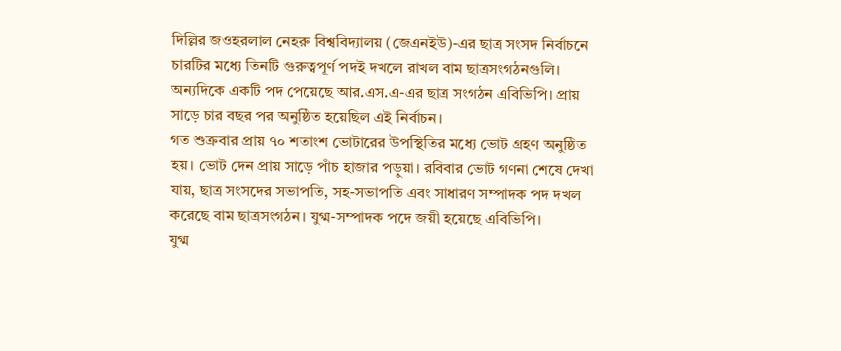দিল্লির জওহরলাল নেহরু বিশ্ববিদ্যালয় (জেএনইউ)-এর ছাত্র সংসদ নির্বাচনে চারটির মধ্যে তিনটি গুরুত্বপূর্ণ পদই দখলে রাখল বাম ছাত্রসংগঠনগুলি। অন্যদিকে একটি পদ পেয়েছে আর.এস.এ-এর ছাত্র সংগঠন এবিভিপি। প্রায় সাড়ে চার বছর পর অনুষ্ঠিত হয়েছিল এই নির্বাচন।
গত শুক্রবার প্রায় ৭০ শতাংশ ভোটারের উপস্থিতির মধ্যে ভোট গ্রহণ অনুষ্ঠিত হয়। ভোট দেন প্রায় সাড়ে পাঁচ হাজার পড়ুয়া। রবিবার ভোট গণনা শেষে দেখা যায়, ছাত্র সংসদের সভাপতি, সহ-সভাপতি এবং সাধারণ সম্পাদক পদ দখল করেছে বাম ছাত্রসংগঠন। যুগ্ম-সম্পাদক পদে জয়ী হয়েছে এবিভিপি।
যুগ্ম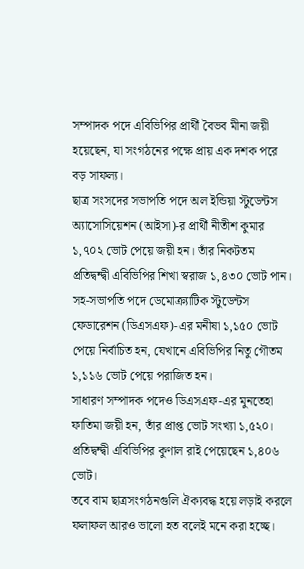সম্পাদক পদে এবিভিপির প্রার্থী বৈভব মীনা জয়ী হয়েছেন, যা সংগঠনের পক্ষে প্রায় এক দশক পরে বড় সাফল্য।
ছাত্র সংসদের সভাপতি পদে অল ইন্ডিয়া স্টুডেন্টস অ্যাসোসিয়েশন (আইসা)-র প্রার্থী নীতীশ কুমার ১,৭০২ ভোট পেয়ে জয়ী হন। তাঁর নিকটতম প্রতিদ্বন্দ্বী এবিভিপির শিখা স্বরাজ ১,৪৩০ ভোট পান।
সহ-সভাপতি পদে ডেমোক্র্যাটিক স্টুডেন্টস ফেডারেশন (ডিএসএফ)-এর মনীষা ১,১৫০ ভোট পেয়ে নির্বাচিত হন, যেখানে এবিভিপির নিতু গৌতম ১,১১৬ ভোট পেয়ে পরাজিত হন।
সাধারণ সম্পাদক পদেও ডিএসএফ-এর মুনতেহা ফাতিমা জয়ী হন, তাঁর প্রাপ্ত ভোট সংখ্যা ১,৫২০। প্রতিদ্বন্দ্বী এবিভিপির কুণাল রাই পেয়েছেন ১,৪০৬ ভোট।
তবে বাম ছাত্রসংগঠনগুলি ঐক্যবদ্ধ হয়ে লড়াই করলে ফলাফল আরও ভালো হত বলেই মনে করা হচ্ছে।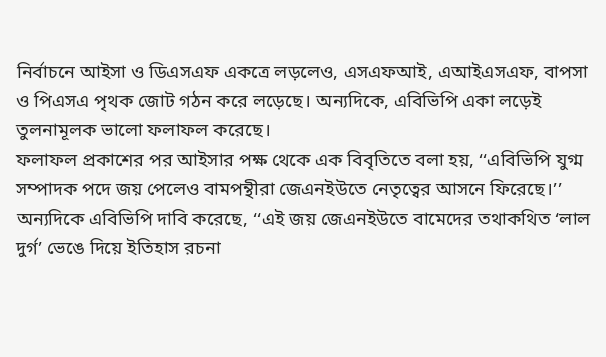নির্বাচনে আইসা ও ডিএসএফ একত্রে লড়লেও, এসএফআই, এআইএসএফ, বাপসা ও পিএসএ পৃথক জোট গঠন করে লড়েছে। অন্যদিকে, এবিভিপি একা লড়েই তুলনামূলক ভালো ফলাফল করেছে।
ফলাফল প্রকাশের পর আইসার পক্ষ থেকে এক বিবৃতিতে বলা হয়, ‘‘এবিভিপি যুগ্ম সম্পাদক পদে জয় পেলেও বামপন্থীরা জেএনইউতে নেতৃত্বের আসনে ফিরেছে।’’ অন্যদিকে এবিভিপি দাবি করেছে, ‘‘এই জয় জেএনইউতে বামেদের তথাকথিত ‘লাল দুর্গ’ ভেঙে দিয়ে ইতিহাস রচনা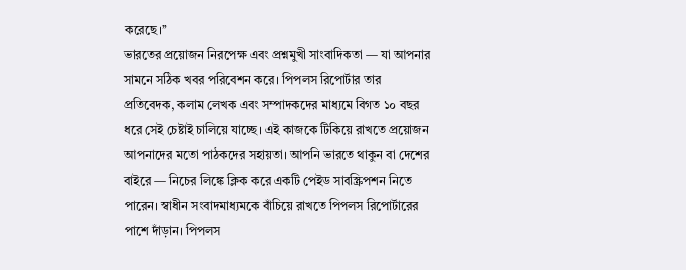করেছে।’’
ভারতের প্রয়োজন নিরপেক্ষ এবং প্রশ্নমুখী সাংবাদিকতা — যা আপনার সামনে সঠিক খবর পরিবেশন করে। পিপলস রিপোর্টার তার প্রতিবেদক, কলাম লেখক এবং সম্পাদকদের মাধ্যমে বিগত ১০ বছর ধরে সেই চেষ্টাই চালিয়ে যাচ্ছে। এই কাজকে টিকিয়ে রাখতে প্রয়োজন আপনাদের মতো পাঠকদের সহায়তা। আপনি ভারতে থাকুন বা দেশের বাইরে — নিচের লিঙ্কে ক্লিক করে একটি পেইড সাবস্ক্রিপশন নিতে পারেন। স্বাধীন সংবাদমাধ্যমকে বাঁচিয়ে রাখতে পিপলস রিপোর্টারের পাশে দাঁড়ান। পিপলস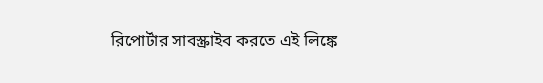রিপোর্টার সাবস্ক্রাইব করতে এই লিঙ্কে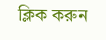ক্লিক করুন